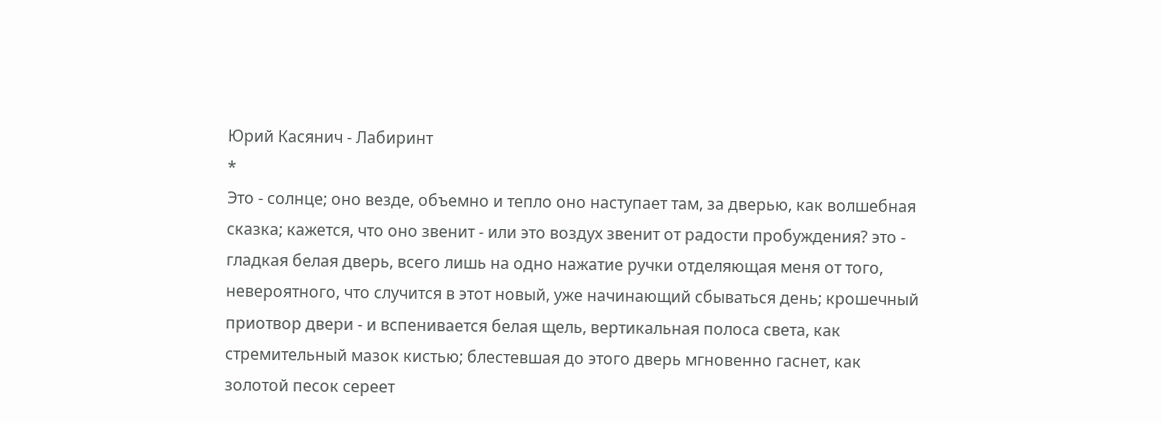Юрий Касянич - Лабиринт
*
Это - солнце; оно везде, объемно и тепло оно наступает там, за дверью, как волшебная сказка; кажется, что оно звенит - или это воздух звенит от радости пробуждения? это - гладкая белая дверь, всего лишь на одно нажатие ручки отделяющая меня от того, невероятного, что случится в этот новый, уже начинающий сбываться день; крошечный приотвор двери - и вспенивается белая щель, вертикальная полоса света, как стремительный мазок кистью; блестевшая до этого дверь мгновенно гаснет, как золотой песок сереет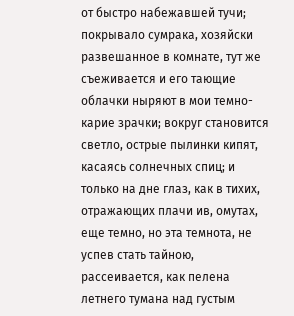от быстро набежавшей тучи; покрывало сумрака, хозяйски развешанное в комнате, тут же съеживается и его тающие облачки ныряют в мои темно-карие зрачки; вокруг становится светло, острые пылинки кипят, касаясь солнечных спиц; и только на дне глаз, как в тихих, отражающих плачи ив, омутах, еще темно, но эта темнота, не успев стать тайною, рассеивается, как пелена летнего тумана над густым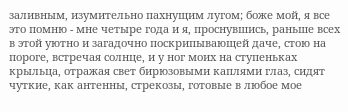заливным, изумительно пахнущим лугом; боже мой, я все это помню - мне четыре года и я, проснувшись, раньше всех в этой уютно и загадочно поскрипывающей даче, стою на пороге, встречая солнце, и у ног моих на ступеньках крыльца, отражая свет бирюзовыми каплями глаз, сидят чуткие, как антенны, стрекозы, готовые в любое мое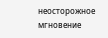неосторожное мгновение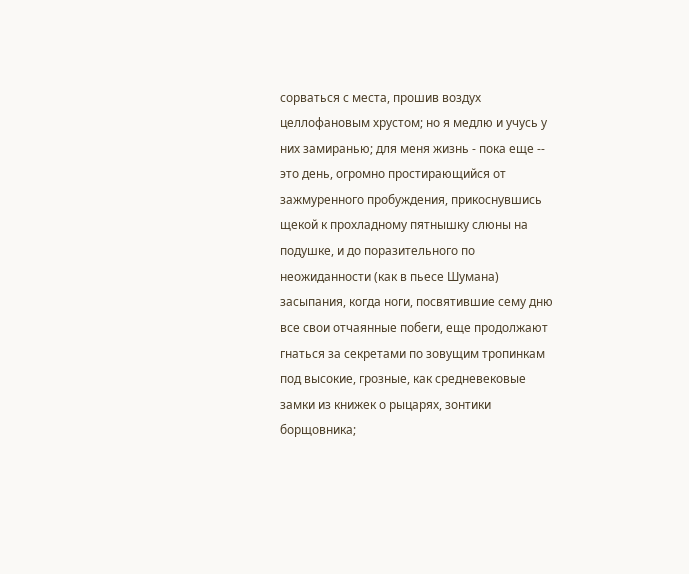сорваться с места, прошив воздух целлофановым хрустом; но я медлю и учусь у них замиранью; для меня жизнь - пока еще -- это день, огромно простирающийся от зажмуренного пробуждения, прикоснувшись щекой к прохладному пятнышку слюны на подушке, и до поразительного по неожиданности (как в пьесе Шумана) засыпания, когда ноги, посвятившие сему дню все свои отчаянные побеги, еще продолжают гнаться за секретами по зовущим тропинкам под высокие, грозные, как средневековые замки из книжек о рыцарях, зонтики борщовника;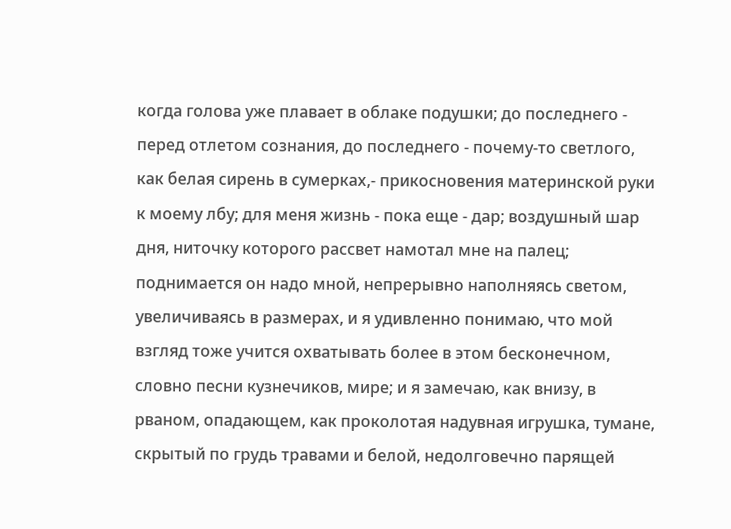когда голова уже плавает в облаке подушки; до последнего - перед отлетом сознания, до последнего - почему-то светлого, как белая сирень в сумерках,- прикосновения материнской руки к моему лбу; для меня жизнь - пока еще - дар; воздушный шар дня, ниточку которого рассвет намотал мне на палец; поднимается он надо мной, непрерывно наполняясь светом, увеличиваясь в размерах, и я удивленно понимаю, что мой взгляд тоже учится охватывать более в этом бесконечном, словно песни кузнечиков, мире; и я замечаю, как внизу, в рваном, опадающем, как проколотая надувная игрушка, тумане, скрытый по грудь травами и белой, недолговечно парящей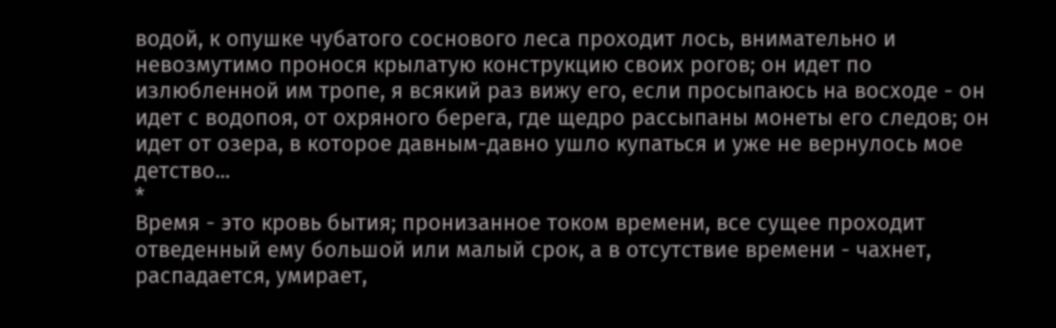водой, к опушке чубатого соснового леса проходит лось, внимательно и невозмутимо пронося крылатую конструкцию своих рогов; он идет по излюбленной им тропе, я всякий раз вижу его, если просыпаюсь на восходе - он идет с водопоя, от охряного берега, где щедро рассыпаны монеты его следов; он идет от озера, в которое давным-давно ушло купаться и уже не вернулось мое детство...
*
Время - это кровь бытия; пронизанное током времени, все сущее проходит отведенный ему большой или малый срок, а в отсутствие времени - чахнет, распадается, умирает,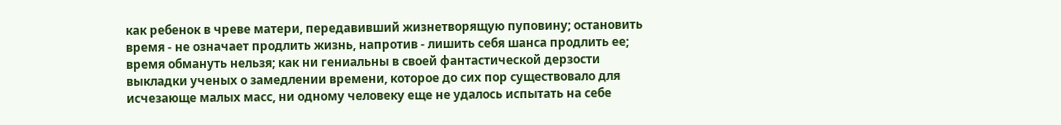как ребенок в чреве матери, передавивший жизнетворящую пуповину; остановить время - не означает продлить жизнь, напротив - лишить себя шанса продлить ее; время обмануть нельзя; как ни гениальны в своей фантастической дерзости выкладки ученых о замедлении времени, которое до сих пор существовало для исчезающе малых масс, ни одному человеку еще не удалось испытать на себе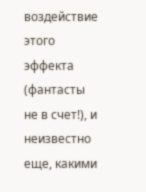воздействие этого эффекта (фантасты не в счет!), и неизвестно еще, какими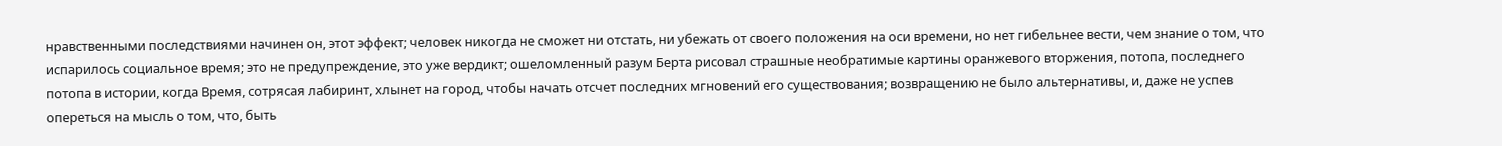нравственными последствиями начинен он, этот эффект; человек никогда не сможет ни отстать, ни убежать от своего положения на оси времени, но нет гибельнее вести, чем знание о том, что испарилось социальное время; это не предупреждение, это уже вердикт; ошеломленный разум Берта рисовал страшные необратимые картины оранжевого вторжения, потопа, последнего потопа в истории, когда Время, сотрясая лабиринт, хлынет на город, чтобы начать отсчет последних мгновений его существования; возвращению не было альтернативы, и, даже не успев опереться на мысль о том, что, быть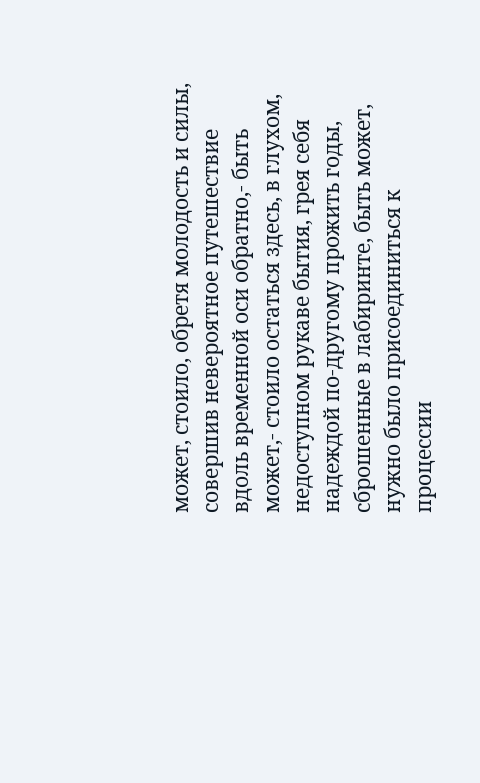может, стоило, обретя молодость и силы, совершив невероятное путешествие вдоль временной оси обратно,- быть может,- стоило остаться здесь, в глухом, недоступном рукаве бытия, грея себя надеждой по-другому прожить годы, сброшенные в лабиринте, быть может, нужно было присоединиться к процессии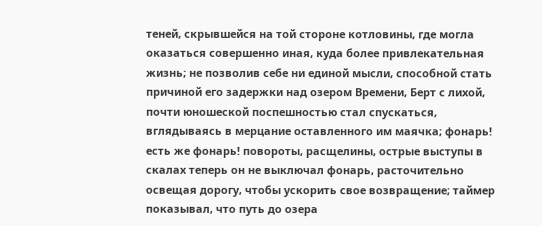теней, скрывшейся на той стороне котловины, где могла оказаться совершенно иная, куда более привлекательная жизнь; не позволив себе ни единой мысли, способной стать причиной его задержки над озером Времени, Берт с лихой, почти юношеской поспешностью стал спускаться, вглядываясь в мерцание оставленного им маячка; фонарь! есть же фонарь! повороты, расщелины, острые выступы в скалах теперь он не выключал фонарь, расточительно освещая дорогу, чтобы ускорить свое возвращение; таймер показывал, что путь до озера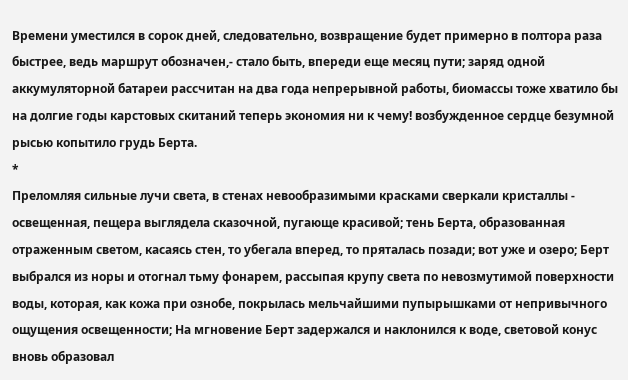Времени уместился в сорок дней, следовательно, возвращение будет примерно в полтора раза быстрее, ведь маршрут обозначен,- стало быть, впереди еще месяц пути; заряд одной аккумуляторной батареи рассчитан на два года непрерывной работы, биомассы тоже хватило бы на долгие годы карстовых скитаний теперь экономия ни к чему! возбужденное сердце безумной рысью копытило грудь Берта.
*
Преломляя сильные лучи света, в стенах невообразимыми красками сверкали кристаллы - освещенная, пещера выглядела сказочной, пугающе красивой; тень Берта, образованная отраженным светом, касаясь стен, то убегала вперед, то пряталась позади; вот уже и озеро; Берт выбрался из норы и отогнал тьму фонарем, рассыпая крупу света по невозмутимой поверхности воды, которая, как кожа при ознобе, покрылась мельчайшими пупырышками от непривычного ощущения освещенности; На мгновение Берт задержался и наклонился к воде, световой конус вновь образовал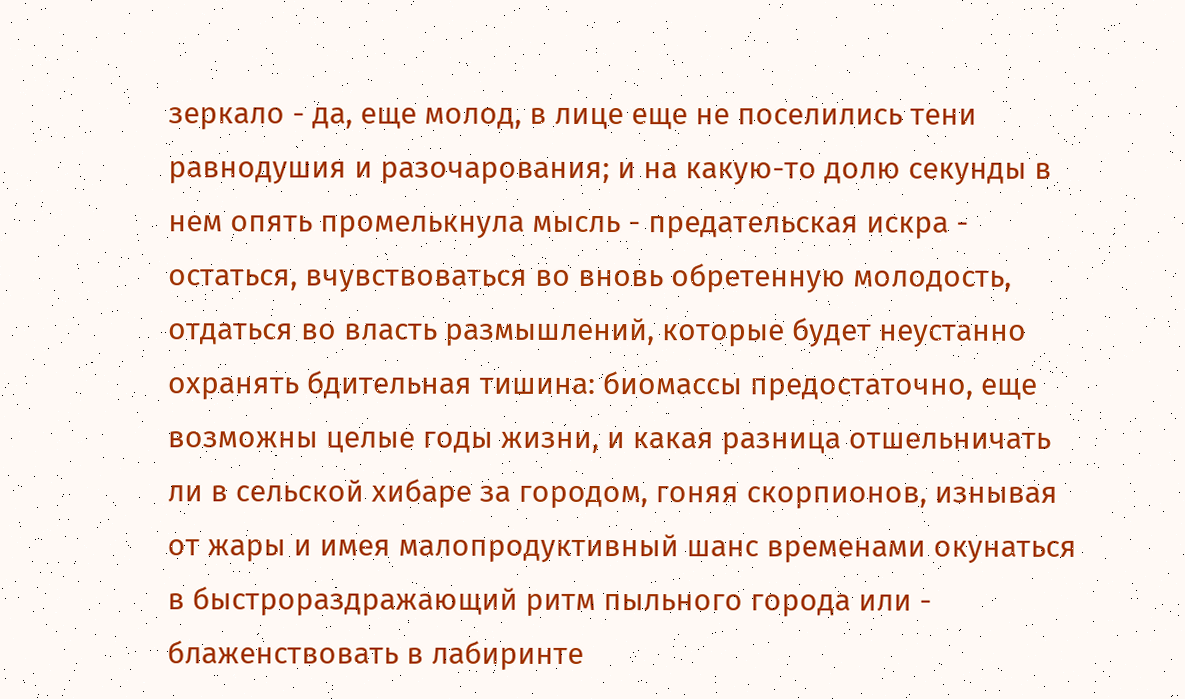зеркало - да, еще молод, в лице еще не поселились тени равнодушия и разочарования; и на какую-то долю секунды в нем опять промелькнула мысль - предательская искра - остаться, вчувствоваться во вновь обретенную молодость, отдаться во власть размышлений, которые будет неустанно охранять бдительная тишина: биомассы предостаточно, еще возможны целые годы жизни, и какая разница отшельничать ли в сельской хибаре за городом, гоняя скорпионов, изнывая от жары и имея малопродуктивный шанс временами окунаться в быстрораздражающий ритм пыльного города или - блаженствовать в лабиринте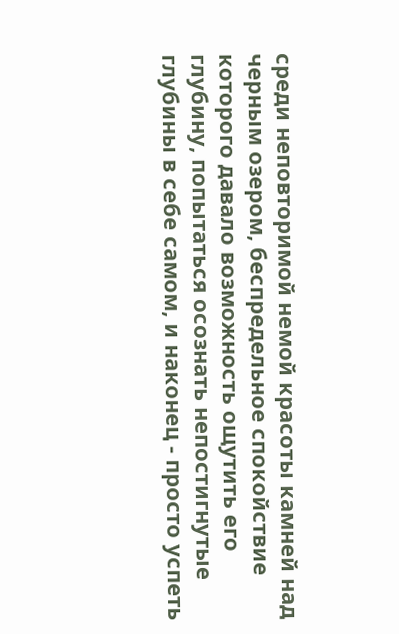среди неповторимой немой красоты камней над черным озером, беспредельное спокойствие которого давало возможность ощутить его глубину, попытаться осознать непостигнутые глубины в себе самом, и наконец - просто успеть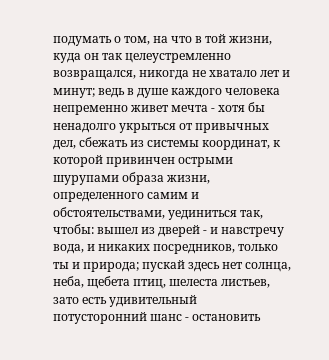подумать о том, на что в той жизни, куда он так целеустремленно возвращался, никогда не хватало лет и минут; ведь в душе каждого человека непременно живет мечта - хотя бы ненадолго укрыться от привычных дел, сбежать из системы координат, к которой привинчен острыми шурупами образа жизни, определенного самим и обстоятельствами, уединиться так, чтобы: вышел из дверей - и навстречу вода, и никаких посредников, только ты и природа; пускай здесь нет солнца, неба, щебета птиц, шелеста листьев, зато есть удивительный потусторонний шанс - остановить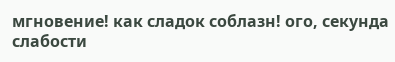мгновение! как сладок соблазн! ого, секунда слабости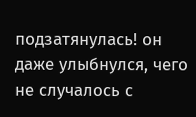подзатянулась! он даже улыбнулся, чего не случалось с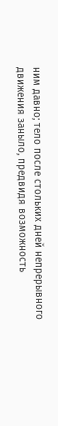ним давно; тело после стольких дней непрерывного движения заныло, предвидя возможность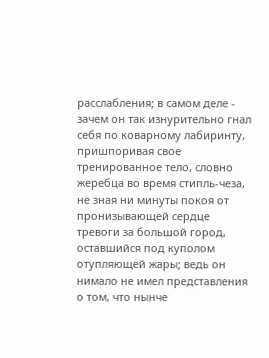расслабления; в самом деле - зачем он так изнурительно гнал себя по коварному лабиринту, пришпоривая свое тренированное тело, словно жеребца во время стипль-чеза, не зная ни минуты покоя от пронизывающей сердце тревоги за большой город, оставшийся под куполом отупляющей жары; ведь он нимало не имел представления о том, что нынче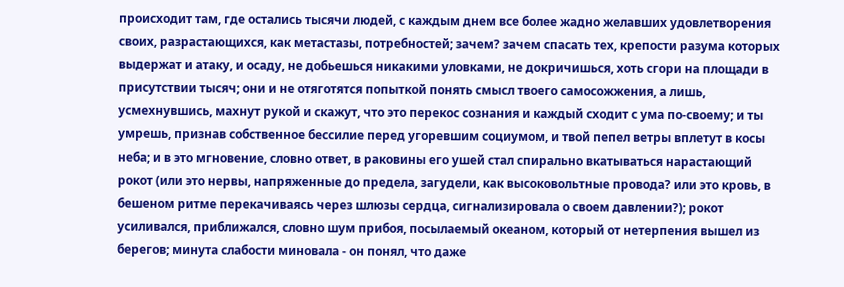происходит там, где остались тысячи людей, с каждым днем все более жадно желавших удовлетворения своих, разрастающихся, как метастазы, потребностей; зачем? зачем спасать тех, крепости разума которых выдержат и атаку, и осаду, не добьешься никакими уловками, не докричишься, хоть сгори на площади в присутствии тысяч; они и не отяготятся попыткой понять смысл твоего самосожжения, а лишь, усмехнувшись, махнут рукой и скажут, что это перекос сознания и каждый сходит с ума по-своему; и ты умрешь, признав собственное бессилие перед угоревшим социумом, и твой пепел ветры вплетут в косы неба; и в это мгновение, словно ответ, в раковины его ушей стал спирально вкатываться нарастающий рокот (или это нервы, напряженные до предела, загудели, как высоковольтные провода? или это кровь, в бешеном ритме перекачиваясь через шлюзы сердца, сигнализировала о своем давлении?); рокот усиливался, приближался, словно шум прибоя, посылаемый океаном, который от нетерпения вышел из берегов; минута слабости миновала - он понял, что даже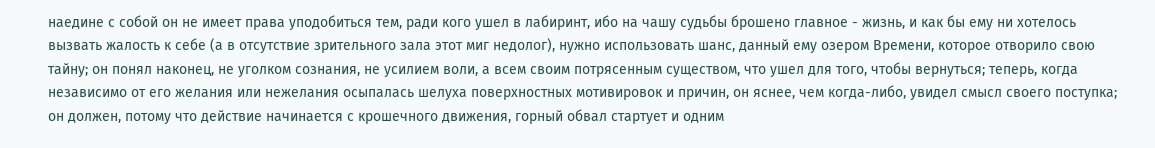наедине с собой он не имеет права уподобиться тем, ради кого ушел в лабиринт, ибо на чашу судьбы брошено главное - жизнь, и как бы ему ни хотелось вызвать жалость к себе (а в отсутствие зрительного зала этот миг недолог), нужно использовать шанс, данный ему озером Времени, которое отворило свою тайну; он понял наконец, не уголком сознания, не усилием воли, а всем своим потрясенным существом, что ушел для того, чтобы вернуться; теперь, когда независимо от его желания или нежелания осыпалась шелуха поверхностных мотивировок и причин, он яснее, чем когда-либо, увидел смысл своего поступка; он должен, потому что действие начинается с крошечного движения, горный обвал стартует и одним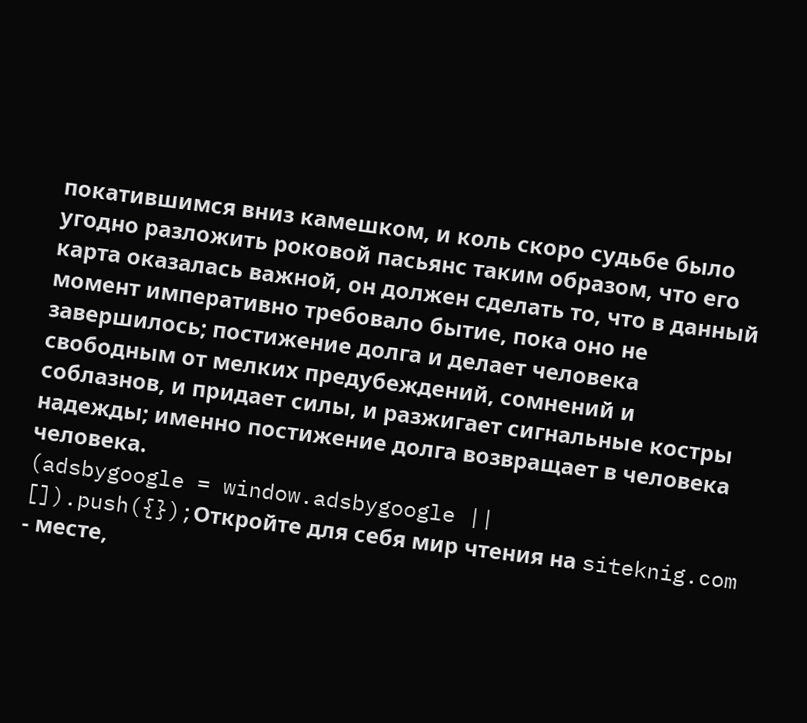покатившимся вниз камешком, и коль скоро судьбе было угодно разложить роковой пасьянс таким образом, что его карта оказалась важной, он должен сделать то, что в данный момент императивно требовало бытие, пока оно не завершилось; постижение долга и делает человека свободным от мелких предубеждений, сомнений и соблазнов, и придает силы, и разжигает сигнальные костры надежды; именно постижение долга возвращает в человека человека.
(adsbygoogle = window.adsbygoogle || []).push({});Откройте для себя мир чтения на siteknig.com - месте,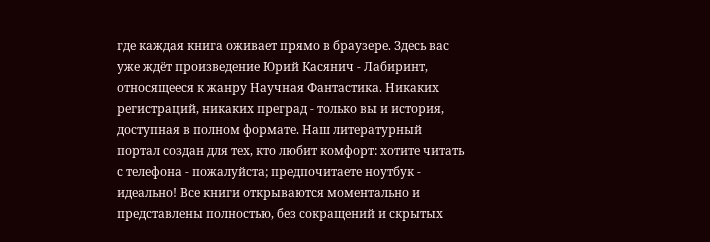где каждая книга оживает прямо в браузере. Здесь вас уже ждёт произведение Юрий Касянич - Лабиринт, относящееся к жанру Научная Фантастика. Никаких регистраций, никаких преград - только вы и история, доступная в полном формате. Наш литературный портал создан для тех, кто любит комфорт: хотите читать с телефона - пожалуйста; предпочитаете ноутбук - идеально! Все книги открываются моментально и представлены полностью, без сокращений и скрытых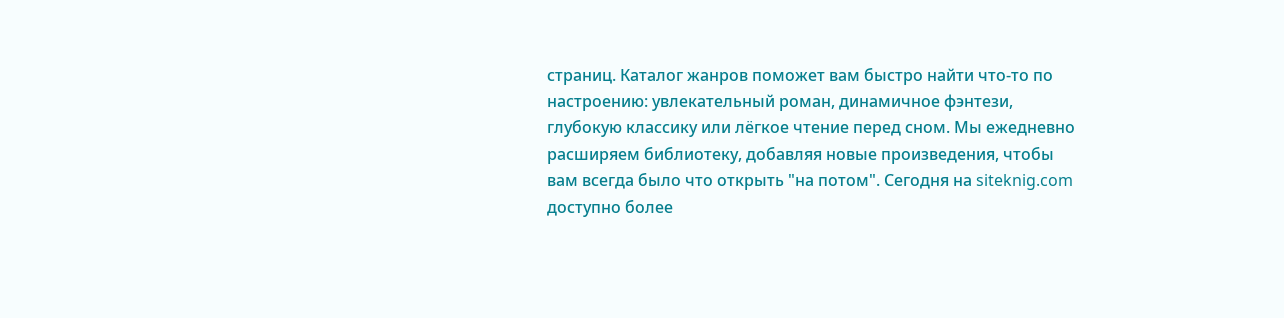страниц. Каталог жанров поможет вам быстро найти что-то по настроению: увлекательный роман, динамичное фэнтези, глубокую классику или лёгкое чтение перед сном. Мы ежедневно расширяем библиотеку, добавляя новые произведения, чтобы вам всегда было что открыть "на потом". Сегодня на siteknig.com доступно более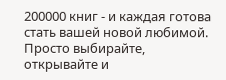200000 книг - и каждая готова стать вашей новой любимой. Просто выбирайте, открывайте и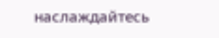наслаждайтесь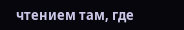чтением там, где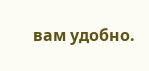вам удобно.